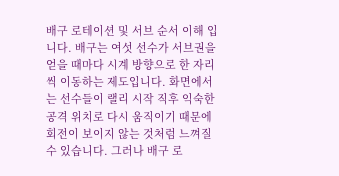배구 로테이션 및 서브 순서 이해 입니다. 배구는 여섯 선수가 서브권을 얻을 때마다 시계 방향으로 한 자리씩 이동하는 제도입니다. 화면에서는 선수들이 랠리 시작 직후 익숙한 공격 위치로 다시 움직이기 때문에 회전이 보이지 않는 것처럼 느껴질 수 있습니다. 그러나 배구 로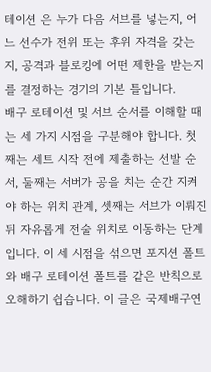테이션 은 누가 다음 서브를 넣는지, 어느 선수가 전위 또는 후위 자격을 갖는지, 공격과 블로킹에 어떤 제한을 받는지를 결정하는 경기의 기본 틀입니다.
배구 로테이션 및 서브 순서를 이해할 때는 세 가지 시점을 구분해야 합니다. 첫째는 세트 시작 전에 제출하는 선발 순서, 둘째는 서버가 공을 치는 순간 지켜야 하는 위치 관계, 셋째는 서브가 이뤄진 뒤 자유롭게 전술 위치로 이동하는 단계입니다. 이 세 시점을 섞으면 포지션 폴트와 배구 로테이션 폴트를 같은 반칙으로 오해하기 쉽습니다. 이 글은 국제배구연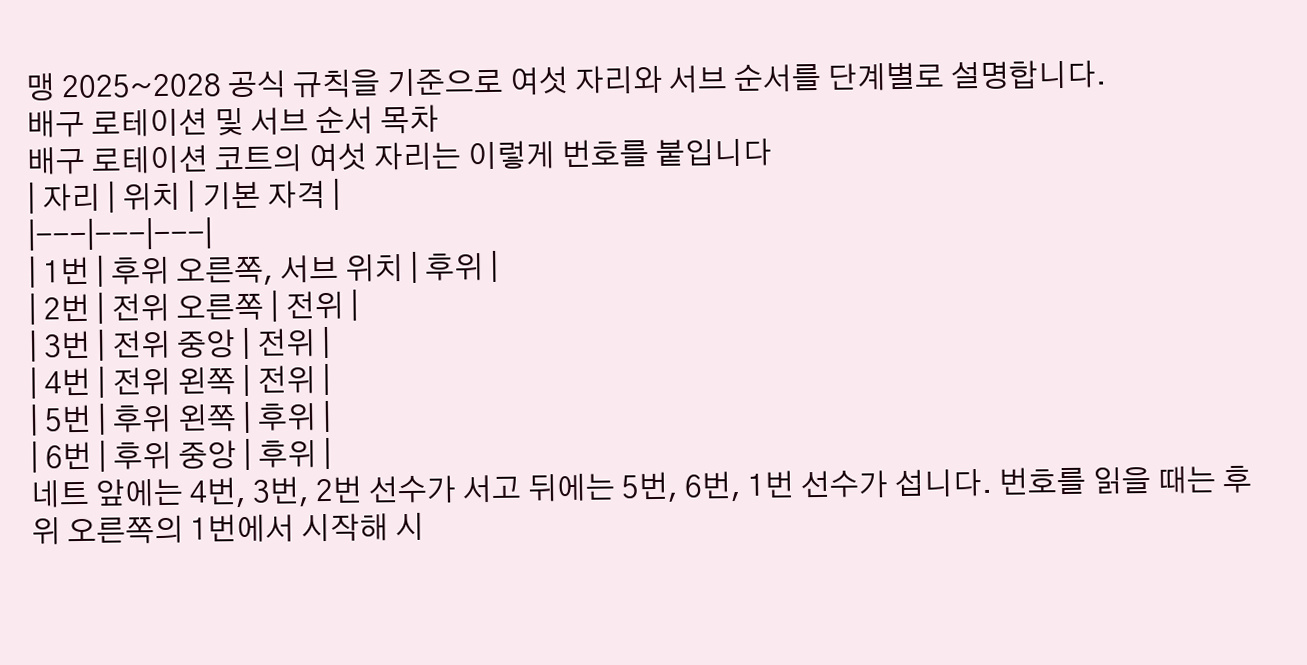맹 2025~2028 공식 규칙을 기준으로 여섯 자리와 서브 순서를 단계별로 설명합니다.
배구 로테이션 및 서브 순서 목차
배구 로테이션 코트의 여섯 자리는 이렇게 번호를 붙입니다
| 자리 | 위치 | 기본 자격 |
|---|---|---|
| 1번 | 후위 오른쪽, 서브 위치 | 후위 |
| 2번 | 전위 오른쪽 | 전위 |
| 3번 | 전위 중앙 | 전위 |
| 4번 | 전위 왼쪽 | 전위 |
| 5번 | 후위 왼쪽 | 후위 |
| 6번 | 후위 중앙 | 후위 |
네트 앞에는 4번, 3번, 2번 선수가 서고 뒤에는 5번, 6번, 1번 선수가 섭니다. 번호를 읽을 때는 후위 오른쪽의 1번에서 시작해 시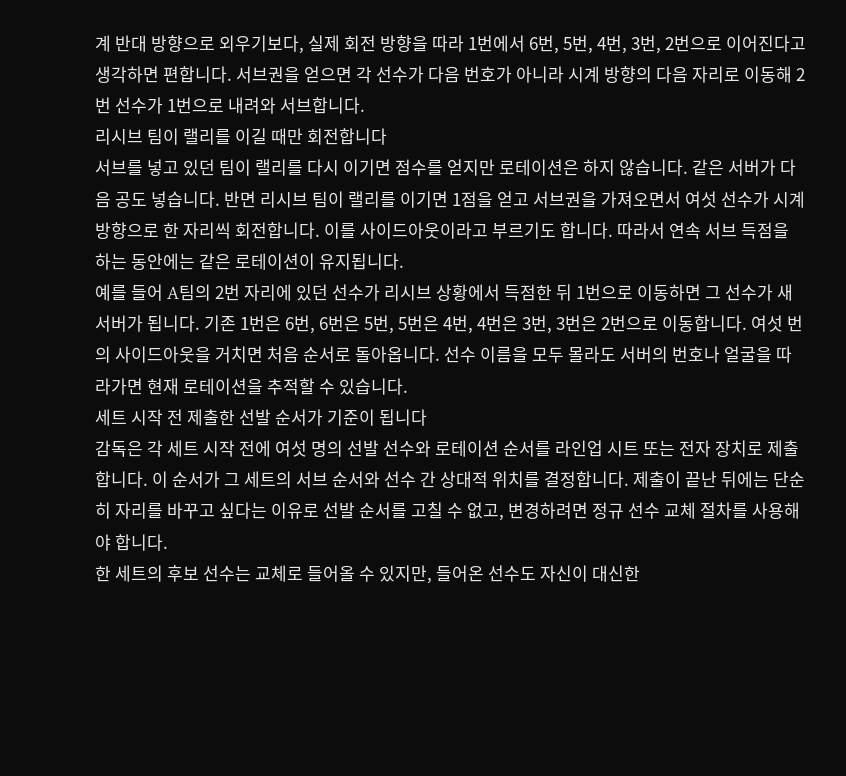계 반대 방향으로 외우기보다, 실제 회전 방향을 따라 1번에서 6번, 5번, 4번, 3번, 2번으로 이어진다고 생각하면 편합니다. 서브권을 얻으면 각 선수가 다음 번호가 아니라 시계 방향의 다음 자리로 이동해 2번 선수가 1번으로 내려와 서브합니다.
리시브 팀이 랠리를 이길 때만 회전합니다
서브를 넣고 있던 팀이 랠리를 다시 이기면 점수를 얻지만 로테이션은 하지 않습니다. 같은 서버가 다음 공도 넣습니다. 반면 리시브 팀이 랠리를 이기면 1점을 얻고 서브권을 가져오면서 여섯 선수가 시계 방향으로 한 자리씩 회전합니다. 이를 사이드아웃이라고 부르기도 합니다. 따라서 연속 서브 득점을 하는 동안에는 같은 로테이션이 유지됩니다.
예를 들어 A팀의 2번 자리에 있던 선수가 리시브 상황에서 득점한 뒤 1번으로 이동하면 그 선수가 새 서버가 됩니다. 기존 1번은 6번, 6번은 5번, 5번은 4번, 4번은 3번, 3번은 2번으로 이동합니다. 여섯 번의 사이드아웃을 거치면 처음 순서로 돌아옵니다. 선수 이름을 모두 몰라도 서버의 번호나 얼굴을 따라가면 현재 로테이션을 추적할 수 있습니다.
세트 시작 전 제출한 선발 순서가 기준이 됩니다
감독은 각 세트 시작 전에 여섯 명의 선발 선수와 로테이션 순서를 라인업 시트 또는 전자 장치로 제출합니다. 이 순서가 그 세트의 서브 순서와 선수 간 상대적 위치를 결정합니다. 제출이 끝난 뒤에는 단순히 자리를 바꾸고 싶다는 이유로 선발 순서를 고칠 수 없고, 변경하려면 정규 선수 교체 절차를 사용해야 합니다.
한 세트의 후보 선수는 교체로 들어올 수 있지만, 들어온 선수도 자신이 대신한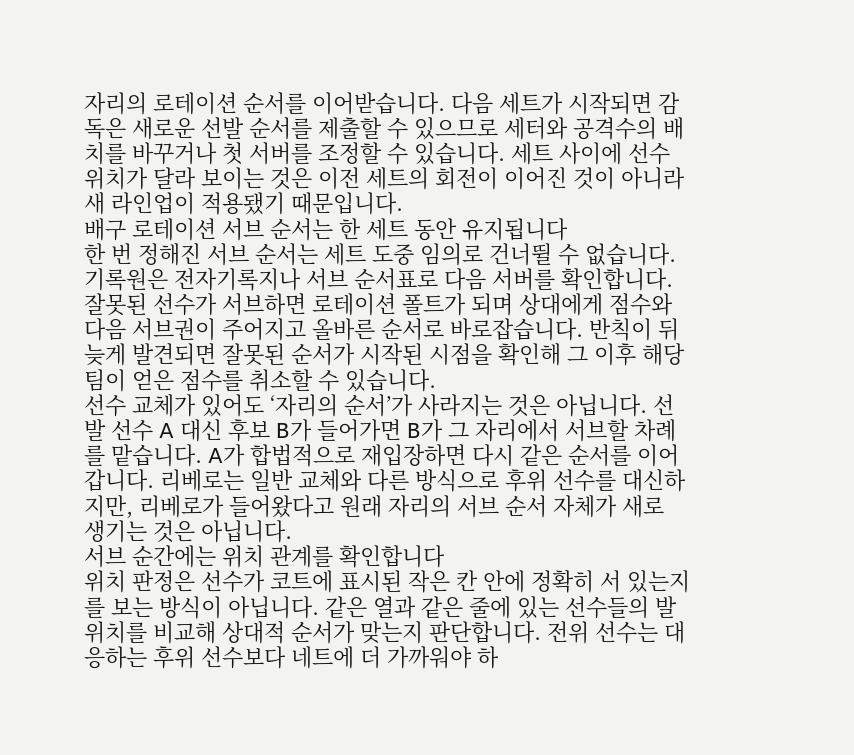자리의 로테이션 순서를 이어받습니다. 다음 세트가 시작되면 감독은 새로운 선발 순서를 제출할 수 있으므로 세터와 공격수의 배치를 바꾸거나 첫 서버를 조정할 수 있습니다. 세트 사이에 선수 위치가 달라 보이는 것은 이전 세트의 회전이 이어진 것이 아니라 새 라인업이 적용됐기 때문입니다.
배구 로테이션 서브 순서는 한 세트 동안 유지됩니다
한 번 정해진 서브 순서는 세트 도중 임의로 건너뛸 수 없습니다. 기록원은 전자기록지나 서브 순서표로 다음 서버를 확인합니다. 잘못된 선수가 서브하면 로테이션 폴트가 되며 상대에게 점수와 다음 서브권이 주어지고 올바른 순서로 바로잡습니다. 반칙이 뒤늦게 발견되면 잘못된 순서가 시작된 시점을 확인해 그 이후 해당 팀이 얻은 점수를 취소할 수 있습니다.
선수 교체가 있어도 ‘자리의 순서’가 사라지는 것은 아닙니다. 선발 선수 A 대신 후보 B가 들어가면 B가 그 자리에서 서브할 차례를 맡습니다. A가 합법적으로 재입장하면 다시 같은 순서를 이어갑니다. 리베로는 일반 교체와 다른 방식으로 후위 선수를 대신하지만, 리베로가 들어왔다고 원래 자리의 서브 순서 자체가 새로 생기는 것은 아닙니다.
서브 순간에는 위치 관계를 확인합니다
위치 판정은 선수가 코트에 표시된 작은 칸 안에 정확히 서 있는지를 보는 방식이 아닙니다. 같은 열과 같은 줄에 있는 선수들의 발 위치를 비교해 상대적 순서가 맞는지 판단합니다. 전위 선수는 대응하는 후위 선수보다 네트에 더 가까워야 하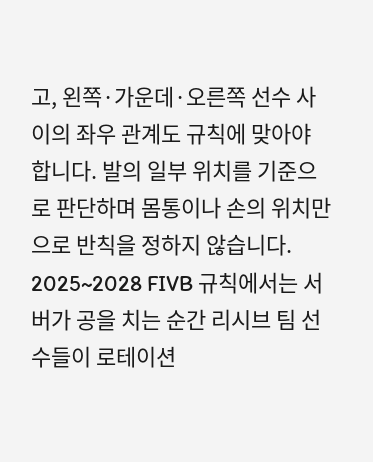고, 왼쪽·가운데·오른쪽 선수 사이의 좌우 관계도 규칙에 맞아야 합니다. 발의 일부 위치를 기준으로 판단하며 몸통이나 손의 위치만으로 반칙을 정하지 않습니다.
2025~2028 FIVB 규칙에서는 서버가 공을 치는 순간 리시브 팀 선수들이 로테이션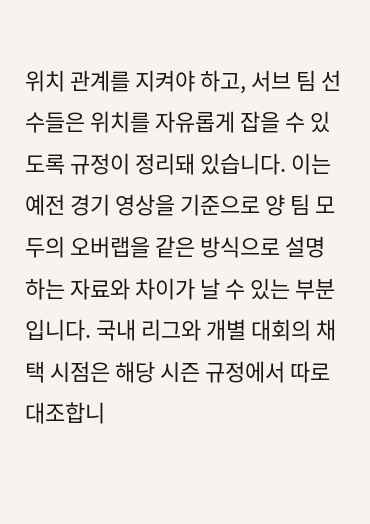위치 관계를 지켜야 하고, 서브 팀 선수들은 위치를 자유롭게 잡을 수 있도록 규정이 정리돼 있습니다. 이는 예전 경기 영상을 기준으로 양 팀 모두의 오버랩을 같은 방식으로 설명하는 자료와 차이가 날 수 있는 부분입니다. 국내 리그와 개별 대회의 채택 시점은 해당 시즌 규정에서 따로 대조합니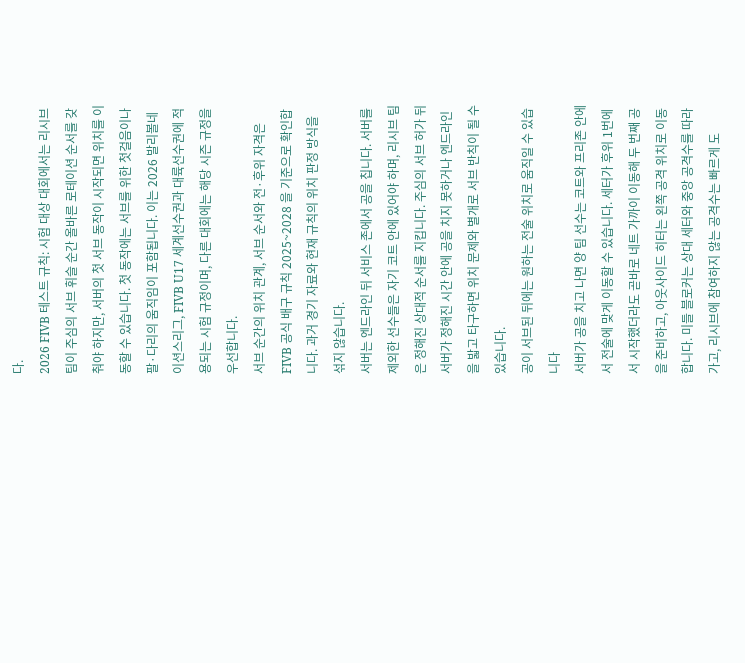다.
2026 FIVB 테스트 규칙: 시험 대상 대회에서는 리시브 팀이 주심의 서브 휘슬 순간 올바른 로테이션 순서를 갖춰야 하지만, 서버의 첫 서브 동작이 시작되면 위치를 이동할 수 있습니다. 첫 동작에는 서브를 위한 첫걸음이나 팔·다리의 움직임이 포함됩니다. 이는 2026 발리볼네이션스리그, FIVB U17 세계선수권과 대륙선수권에 적용되는 시험 규정이며, 다른 대회에는 해당 시즌 규정을 우선합니다.
서브 순간의 위치 관계, 서브 순서와 전·후위 자격은 FIVB 공식 배구 규칙 2025~2028 을 기준으로 확인합니다. 과거 경기 자료와 현재 규칙의 위치 판정 방식을 섞지 않습니다.
서버는 엔드라인 뒤 서비스 존에서 공을 칩니다. 서버를 제외한 선수들은 자기 코트 안에 있어야 하며, 리시브 팀은 정해진 상대적 순서를 지킵니다. 주심의 서브 허가 뒤 서버가 정해진 시간 안에 공을 치지 못하거나 엔드라인을 밟고 타구하면 위치 문제와 별개로 서브 반칙이 될 수 있습니다.
공이 서브된 뒤에는 원하는 전술 위치로 움직일 수 있습니다
서버가 공을 치고 나면 양 팀 선수는 코트와 프리존 안에서 전술에 맞게 이동할 수 있습니다. 세터가 후위 1번에서 시작했더라도 곧바로 네트 가까이 이동해 두 번째 공을 준비하고, 아웃사이드 히터는 왼쪽 공격 위치로 이동합니다. 미들 블로커는 상대 세터와 중앙 공격수를 따라가고, 리시브에 참여하지 않는 공격수는 빠르게 도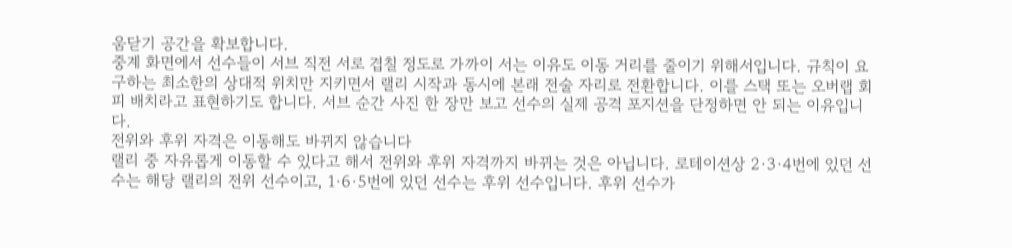움닫기 공간을 확보합니다.
중계 화면에서 선수들이 서브 직전 서로 겹칠 정도로 가까이 서는 이유도 이동 거리를 줄이기 위해서입니다. 규칙이 요구하는 최소한의 상대적 위치만 지키면서 랠리 시작과 동시에 본래 전술 자리로 전환합니다. 이를 스택 또는 오버랩 회피 배치라고 표현하기도 합니다. 서브 순간 사진 한 장만 보고 선수의 실제 공격 포지션을 단정하면 안 되는 이유입니다.
전위와 후위 자격은 이동해도 바뀌지 않습니다
랠리 중 자유롭게 이동할 수 있다고 해서 전위와 후위 자격까지 바뀌는 것은 아닙니다. 로테이션상 2·3·4번에 있던 선수는 해당 랠리의 전위 선수이고, 1·6·5번에 있던 선수는 후위 선수입니다. 후위 선수가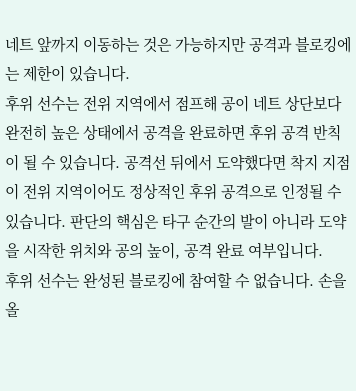네트 앞까지 이동하는 것은 가능하지만 공격과 블로킹에는 제한이 있습니다.
후위 선수는 전위 지역에서 점프해 공이 네트 상단보다 완전히 높은 상태에서 공격을 완료하면 후위 공격 반칙이 될 수 있습니다. 공격선 뒤에서 도약했다면 착지 지점이 전위 지역이어도 정상적인 후위 공격으로 인정될 수 있습니다. 판단의 핵심은 타구 순간의 발이 아니라 도약을 시작한 위치와 공의 높이, 공격 완료 여부입니다.
후위 선수는 완성된 블로킹에 참여할 수 없습니다. 손을 올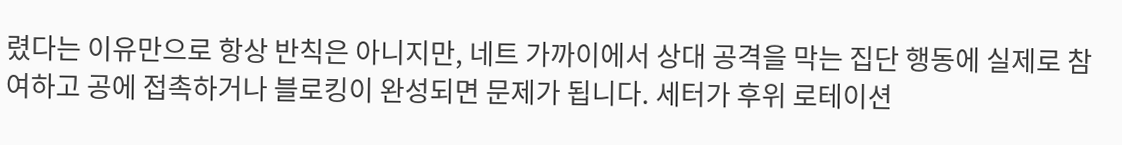렸다는 이유만으로 항상 반칙은 아니지만, 네트 가까이에서 상대 공격을 막는 집단 행동에 실제로 참여하고 공에 접촉하거나 블로킹이 완성되면 문제가 됩니다. 세터가 후위 로테이션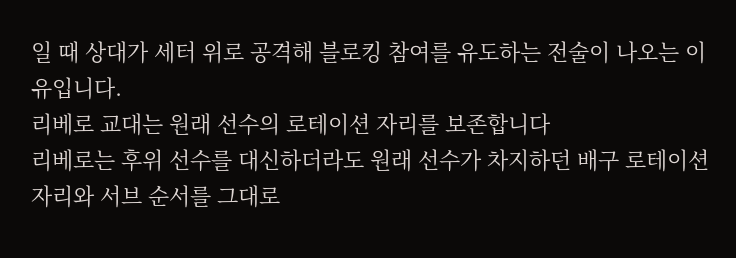일 때 상대가 세터 위로 공격해 블로킹 참여를 유도하는 전술이 나오는 이유입니다.
리베로 교대는 원래 선수의 로테이션 자리를 보존합니다
리베로는 후위 선수를 대신하더라도 원래 선수가 차지하던 배구 로테이션 자리와 서브 순서를 그대로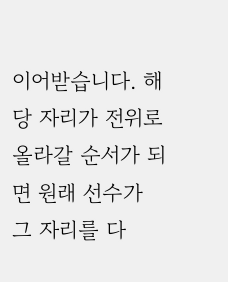이어받습니다. 해당 자리가 전위로 올라갈 순서가 되면 원래 선수가 그 자리를 다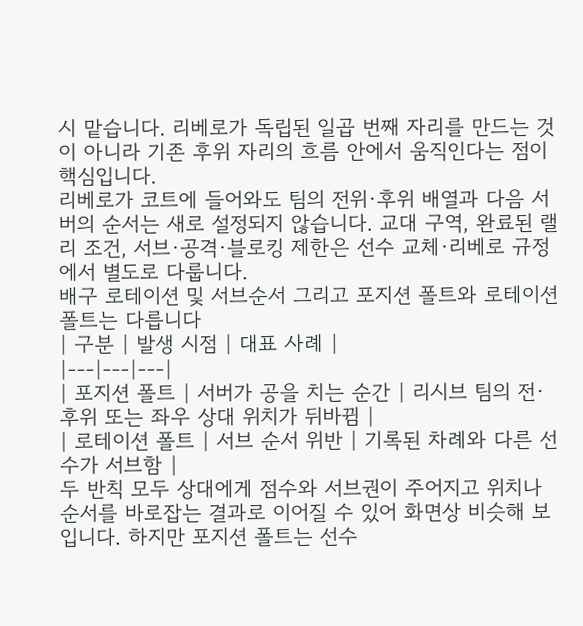시 맡습니다. 리베로가 독립된 일곱 번째 자리를 만드는 것이 아니라 기존 후위 자리의 흐름 안에서 움직인다는 점이 핵심입니다.
리베로가 코트에 들어와도 팀의 전위·후위 배열과 다음 서버의 순서는 새로 설정되지 않습니다. 교대 구역, 완료된 랠리 조건, 서브·공격·블로킹 제한은 선수 교체·리베로 규정에서 별도로 다룹니다.
배구 로테이션 및 서브순서 그리고 포지션 폴트와 로테이션 폴트는 다릅니다
| 구분 | 발생 시점 | 대표 사례 |
|---|---|---|
| 포지션 폴트 | 서버가 공을 치는 순간 | 리시브 팀의 전·후위 또는 좌우 상대 위치가 뒤바뀜 |
| 로테이션 폴트 | 서브 순서 위반 | 기록된 차례와 다른 선수가 서브함 |
두 반칙 모두 상대에게 점수와 서브권이 주어지고 위치나 순서를 바로잡는 결과로 이어질 수 있어 화면상 비슷해 보입니다. 하지만 포지션 폴트는 선수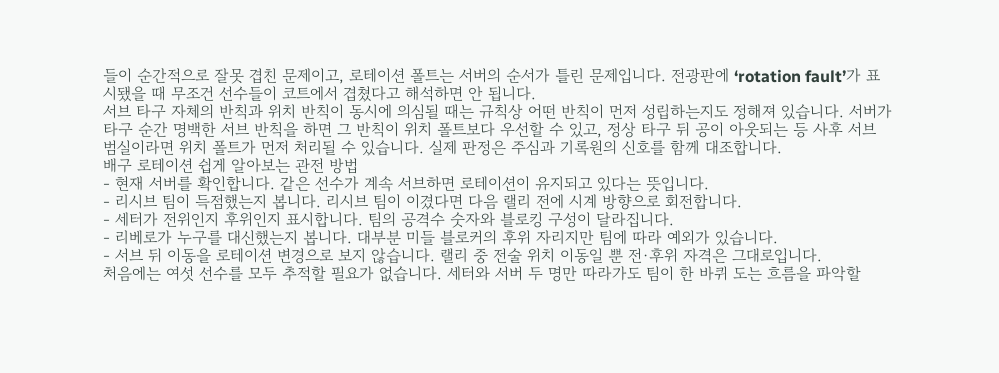들이 순간적으로 잘못 겹친 문제이고, 로테이션 폴트는 서버의 순서가 틀린 문제입니다. 전광판에 ‘rotation fault’가 표시됐을 때 무조건 선수들이 코트에서 겹쳤다고 해석하면 안 됩니다.
서브 타구 자체의 반칙과 위치 반칙이 동시에 의심될 때는 규칙상 어떤 반칙이 먼저 성립하는지도 정해져 있습니다. 서버가 타구 순간 명백한 서브 반칙을 하면 그 반칙이 위치 폴트보다 우선할 수 있고, 정상 타구 뒤 공이 아웃되는 등 사후 서브 범실이라면 위치 폴트가 먼저 처리될 수 있습니다. 실제 판정은 주심과 기록원의 신호를 함께 대조합니다.
배구 로테이션 쉽게 알아보는 관전 방법
- 현재 서버를 확인합니다. 같은 선수가 계속 서브하면 로테이션이 유지되고 있다는 뜻입니다.
- 리시브 팀이 득점했는지 봅니다. 리시브 팀이 이겼다면 다음 랠리 전에 시계 방향으로 회전합니다.
- 세터가 전위인지 후위인지 표시합니다. 팀의 공격수 숫자와 블로킹 구성이 달라집니다.
- 리베로가 누구를 대신했는지 봅니다. 대부분 미들 블로커의 후위 자리지만 팀에 따라 예외가 있습니다.
- 서브 뒤 이동을 로테이션 변경으로 보지 않습니다. 랠리 중 전술 위치 이동일 뿐 전·후위 자격은 그대로입니다.
처음에는 여섯 선수를 모두 추적할 필요가 없습니다. 세터와 서버 두 명만 따라가도 팀이 한 바퀴 도는 흐름을 파악할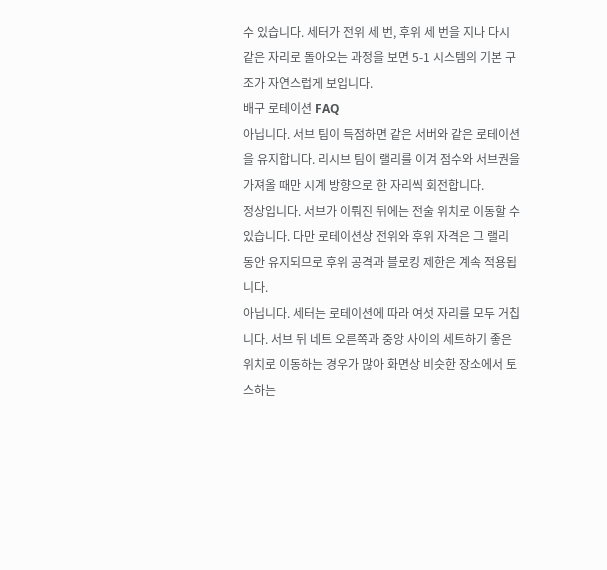수 있습니다. 세터가 전위 세 번, 후위 세 번을 지나 다시 같은 자리로 돌아오는 과정을 보면 5-1 시스템의 기본 구조가 자연스럽게 보입니다.
배구 로테이션 FAQ
아닙니다. 서브 팀이 득점하면 같은 서버와 같은 로테이션을 유지합니다. 리시브 팀이 랠리를 이겨 점수와 서브권을 가져올 때만 시계 방향으로 한 자리씩 회전합니다.
정상입니다. 서브가 이뤄진 뒤에는 전술 위치로 이동할 수 있습니다. 다만 로테이션상 전위와 후위 자격은 그 랠리 동안 유지되므로 후위 공격과 블로킹 제한은 계속 적용됩니다.
아닙니다. 세터는 로테이션에 따라 여섯 자리를 모두 거칩니다. 서브 뒤 네트 오른쪽과 중앙 사이의 세트하기 좋은 위치로 이동하는 경우가 많아 화면상 비슷한 장소에서 토스하는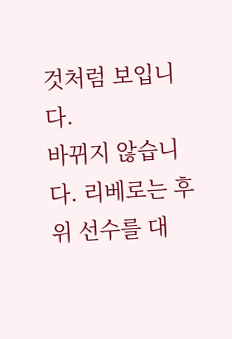것처럼 보입니다.
바뀌지 않습니다. 리베로는 후위 선수를 대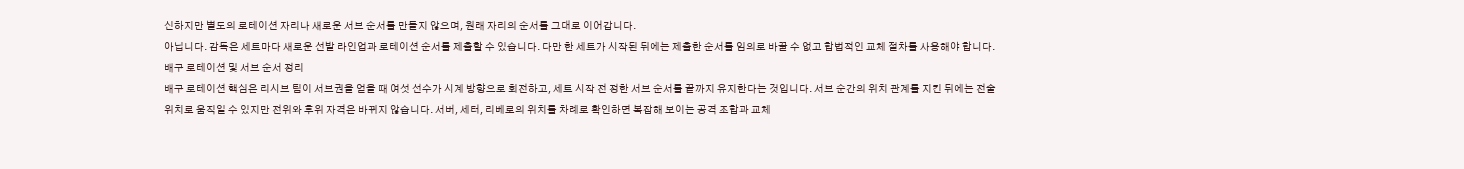신하지만 별도의 로테이션 자리나 새로운 서브 순서를 만들지 않으며, 원래 자리의 순서를 그대로 이어갑니다.
아닙니다. 감독은 세트마다 새로운 선발 라인업과 로테이션 순서를 제출할 수 있습니다. 다만 한 세트가 시작된 뒤에는 제출한 순서를 임의로 바꿀 수 없고 합법적인 교체 절차를 사용해야 합니다.
배구 로테이션 및 서브 순서 정리
배구 로테이션 핵심은 리시브 팀이 서브권을 얻을 때 여섯 선수가 시계 방향으로 회전하고, 세트 시작 전 정한 서브 순서를 끝까지 유지한다는 것입니다. 서브 순간의 위치 관계를 지킨 뒤에는 전술 위치로 움직일 수 있지만 전위와 후위 자격은 바뀌지 않습니다. 서버, 세터, 리베로의 위치를 차례로 확인하면 복잡해 보이는 공격 조합과 교체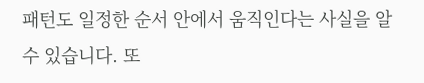패턴도 일정한 순서 안에서 움직인다는 사실을 알 수 있습니다. 또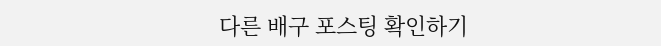다른 배구 포스팅 확인하기